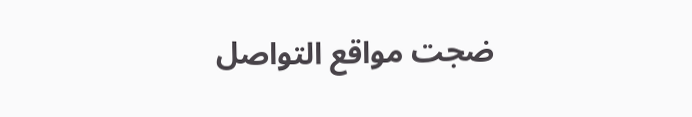ضجت مواقع التواصل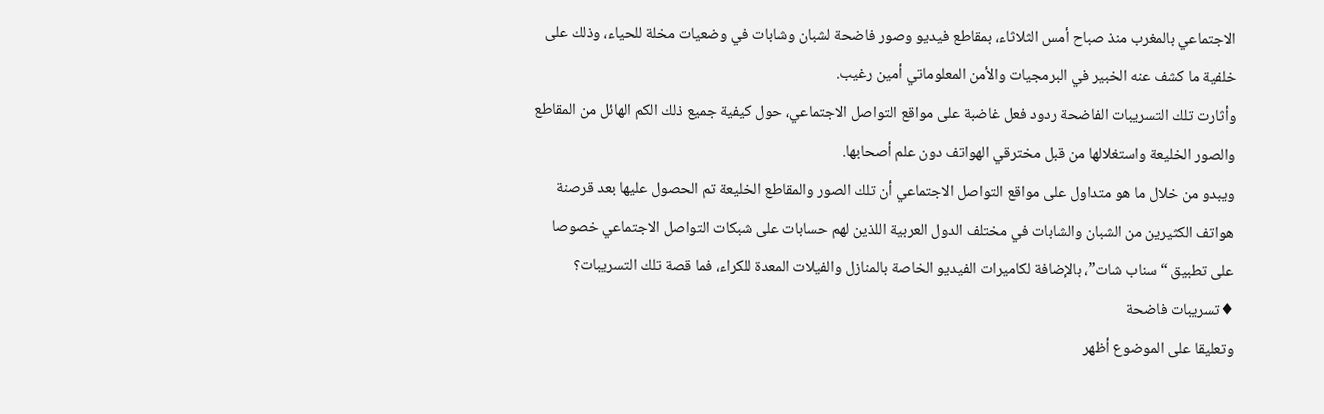الاجتماعي بالمغرب منذ صباح أمس الثلاثاء، بمقاطع فيديو وصور فاضحة لشبان وشابات في وضعيات مخلة للحياء، وذلك على خلفية ما كشف عنه الخبير في البرمجيات والأمن المعلوماتي أمين رغيب.
وأثارت تلك التسريبات الفاضحة ردود فعل غاضبة على مواقع التواصل الاجتماعي، حول كيفية جميع ذلك الكم الهائل من المقاطع والصور الخليعة واستغلالها من قبل مخترقي الهواتف دون علم أصحابها.
ويبدو من خلال ما هو متداول على مواقع التواصل الاجتماعي أن تلك الصور والمقاطع الخليعة تم الحصول عليها بعد قرصنة هواتف الكثيرين من الشبان والشابات في مختلف الدول العربية اللذين لهم حسابات على شبكات التواصل الاجتماعي خصوصا على تطبيق “سناب شات”، بالإضافة لكاميرات الفيديو الخاصة بالمنازل والفيلات المعدة للكراء، فما قصة تلك التسريبات؟
♦تسريبات فاضحة
وتعليقا على الموضوع أظهر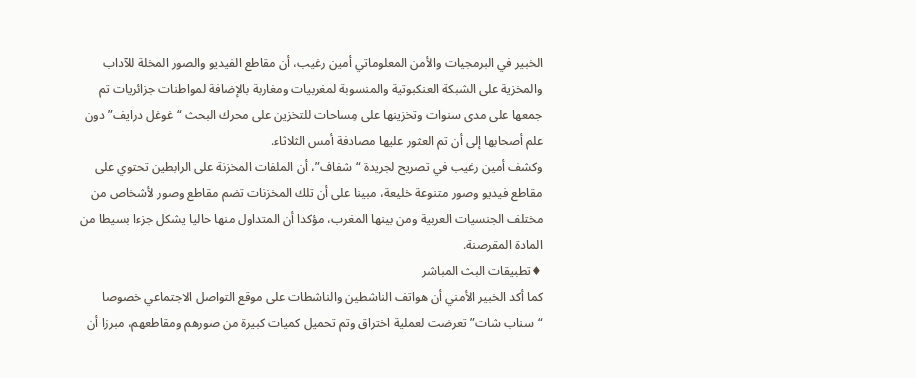الخبير في البرمجيات والأمن المعلوماتي أمين رغيب، أن مقاطع الفيديو والصور المخلة للآداب والمخزية على الشبكة العنكبوتية والمنسوبة لمغربيات ومغاربة بالإضافة لمواطنات جزائريات تم جمعها على مدى سنوات وتخزينها على مِساحات للتخزين على محرك البحث “غوغل درايف” دون علم أصحابها إلى أن تم العثور عليها مصادفة أمس الثلاثاء.
وكشف أمين رغيب في تصريح لجريدة “شفاف”، أن الملفات المخزنة على الرابطين تحتوي على مقاطع فيديو وصور متنوعة خليعة، مبينا على أن تلك المخزنات تضم مقاطع وصور لأشخاص من مختلف الجنسيات العربية ومن بينها المغرب، مؤكدا أن المتداول منها حاليا يشكل جزءا بسيطا من المادة المقرصنة.
♦تطبيقات البث المباشر
كما أكد الخبير الأمني أن هواتف الناشطين والناشطات على موقع التواصل الاجتماعي خصوصا “سناب شات” تعرضت لعملية اختراق وتم تحميل كميات كبيرة من صورهم ومقاطعهم، مبرزا أن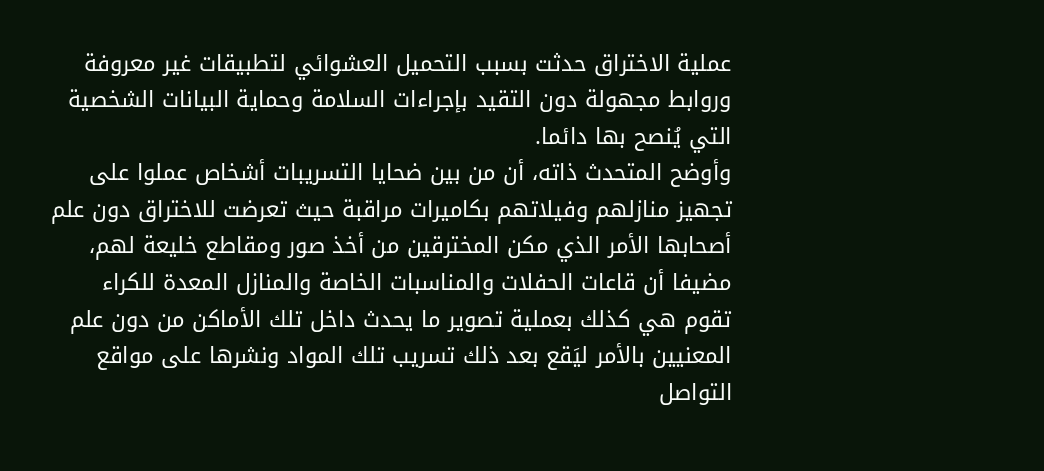عملية الاختراق حدثت بسبب التحميل العشوائي لتطبيقات غير معروفة وروابط مجهولة دون التقيد بإجراءات السلامة وحماية البيانات الشخصية التي يُنصح بها دائما.
وأوضح المتحدث ذاته، أن من بين ضحايا التسريبات أشخاص عملوا على تجهيز منازلهم وفيلاتهم بكاميرات مراقبة حيث تعرضت للاختراق دون علم أصحابها الأمر الذي مكن المخترقين من أخذ صور ومقاطع خليعة لهم، مضيفا أن قاعات الحفلات والمناسبات الخاصة والمنازل المعدة للكراء تقوم هي كذلك بعملية تصوير ما يحدث داخل تلك الأماكن من دون علم المعنيين بالأمر ليَقع بعد ذلك تسريب تلك المواد ونشرها على مواقع التواصل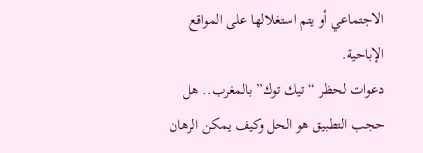الاجتماعي أو يتم استغلالها على المواقع الإباحية.
دعوات لحظر “تيك توك” بالمغرب.. هل حجب التطبيق هو الحل وكيف يمكن الرهان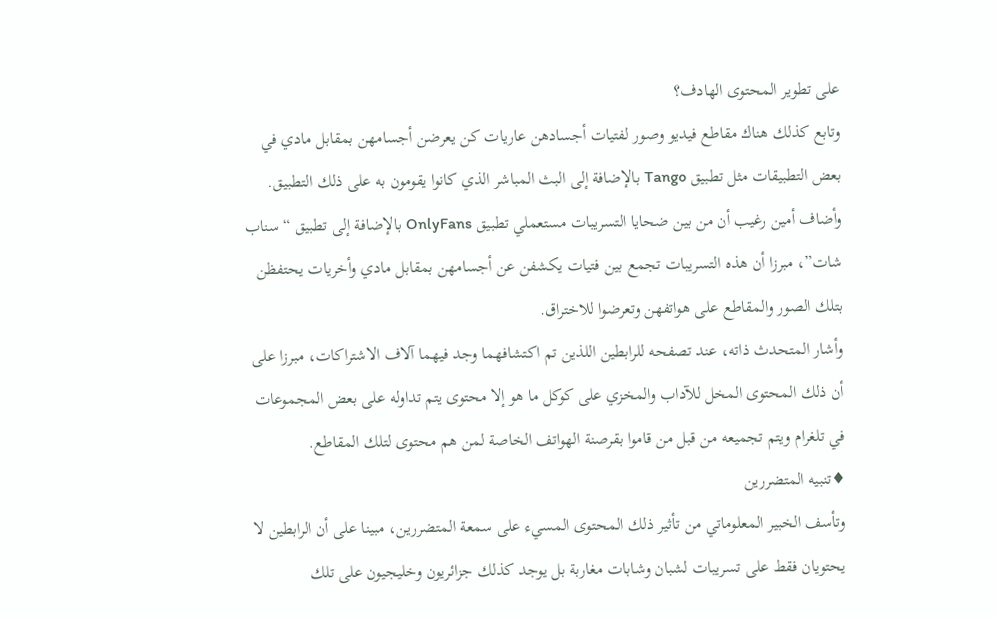على تطوير المحتوى الهادف؟
وتابع كذلك هناك مقاطع فيديو وصور لفتيات أجسادهن عاريات كن يعرضن أجسامهن بمقابل مادي في بعض التطبيقات مثل تطبيق Tango بالإضافة إلى البث المباشر الذي كانوا يقومون به على ذلك التطبيق.
وأضاف أمين رغيب أن من بين ضحايا التسريبات مستعملي تطبيق OnlyFans بالإضافة إلى تطبيق “سناب شات”، مبرزا أن هذه التسريبات تجمع بين فتيات يكشفن عن أجسامهن بمقابل مادي وأخريات يحتفظن بتلك الصور والمقاطع على هواتفهن وتعرضوا للاختراق.
وأشار المتحدث ذاته، عند تصفحه للرابطين اللذين تم اكتشافهما وجد فيهما آلاف الاشتراكات، مبرزا على أن ذلك المحتوى المخل للآداب والمخزي على كوكل ما هو إلا محتوى يتم تداوله على بعض المجموعات في تلغرام ويتم تجميعه من قبل من قاموا بقرصنة الهواتف الخاصة لمن هم محتوى لتلك المقاطع.
♦تنبيه المتضررين
وتأسف الخبير المعلوماتي من تأثير ذلك المحتوى المسيء على سمعة المتضررين، مبينا على أن الرابطين لا يحتويان فقط على تسريبات لشبان وشابات مغاربة بل يوجد كذلك جزائريون وخليجيون على تلك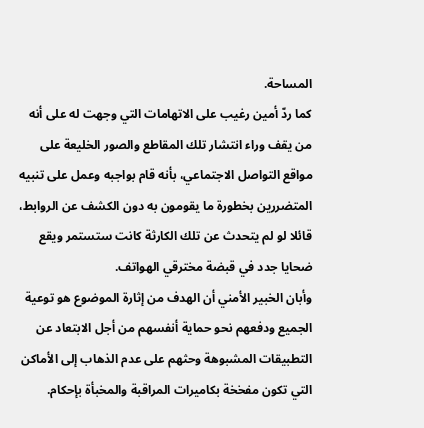المساحة.
كما ردّ أمين رغيب على الاتهامات التي وجهت له على أنه من يقف وراء انتشار تلك المقاطع والصور الخليعة على مواقع التواصل الاجتماعي، بأنه قام بواجبه وعمل على تنبيه المتضررين بخطورة ما يقومون به دون الكشف عن الروابط، قائلا لو لم يتحدث عن تلك الكارثة كانت ستستمر ويقع ضحايا جدد في قبضة مخترقي الهواتف.
وأبان الخبير الأمني أن الهدف من إثارة الموضوع هو توعية الجميع ودفعهم نحو حماية أنفسهم من أجل الابتعاد عن التطبيقات المشبوهة وحثهم على عدم الذهاب إلى الأماكن التي تكون مفخخة بكاميرات المراقبة والمخبأة بإحكام.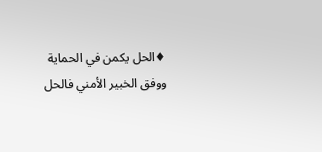♦الحل يكمن في الحماية
ووفق الخبير الأمني فالحل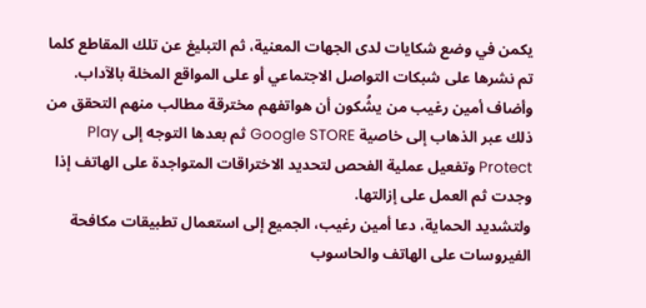يكمن في وضع شكايات لدى الجهات المعنية، ثم التبليغ عن تلك المقاطع كلما تم نشرها على شبكات التواصل الاجتماعي أو على المواقع المخلة بالآداب.
وأضاف أمين رغيب من يشُكون أن هواتفهم مخترقة مطالب منهم التحقق من ذلك عبر الذهاب إلى خاصية Google STORE ثم بعدها التوجه إلى Play Protect وتفعيل عملية الفحص لتحديد الاختراقات المتواجدة على الهاتف إذا وجدت ثم العمل على إزالتها.
ولتشديد الحماية، دعا أمين رغيب، الجميع إلى استعمال تطبيقات مكافحة الفيروسات على الهاتف والحاسوب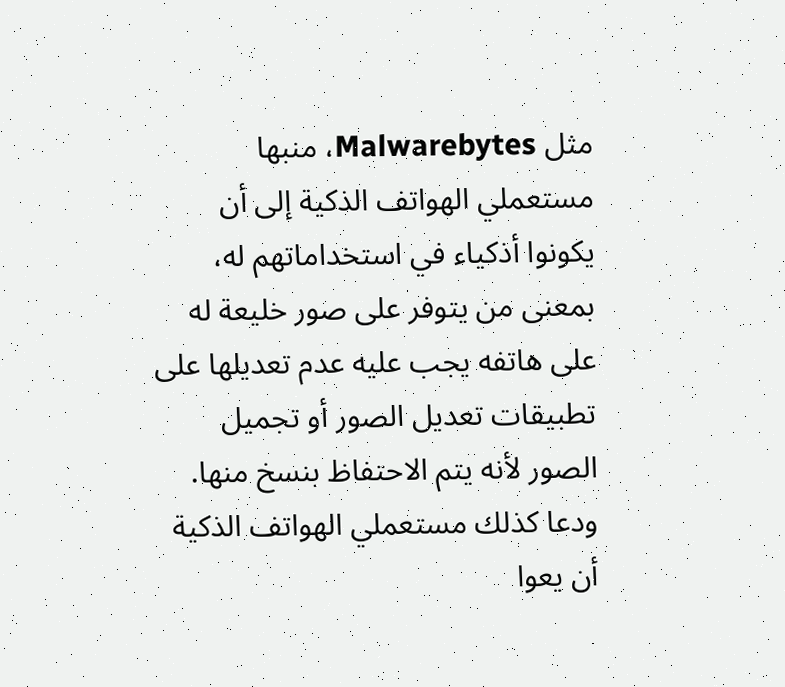مثل Malwarebytes، منبها مستعملي الهواتف الذكية إلى أن يكونوا أذكياء في استخداماتهم له، بمعنى من يتوفر على صور خليعة له على هاتفه يجب عليه عدم تعديلها على تطبيقات تعديل الصور أو تجميل الصور لأنه يتم الاحتفاظ بنسخ منها.
ودعا كذلك مستعملي الهواتف الذكية أن يعوا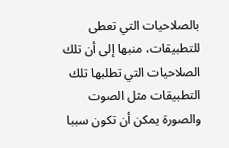بالصلاحيات التي تعطى للتطبيقات، منبها إلى أن تلك الصلاحيات التي تطلبها تلك التطبيقات مثل الصوت والصورة يمكن أن تكون سببا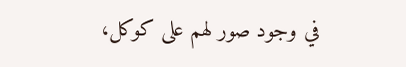في وجود صور لهم على كوكل،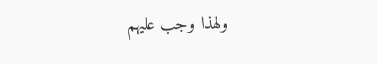ولهذا وجب عليهم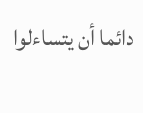دائما أن يتساءلوا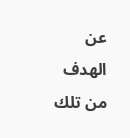عن الهدف من تلك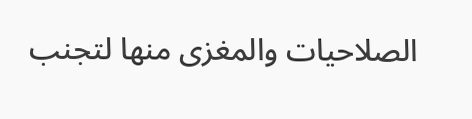الصلاحيات والمغزى منها لتجنب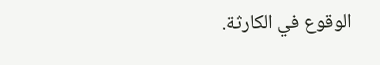الوقوع في الكارثة.